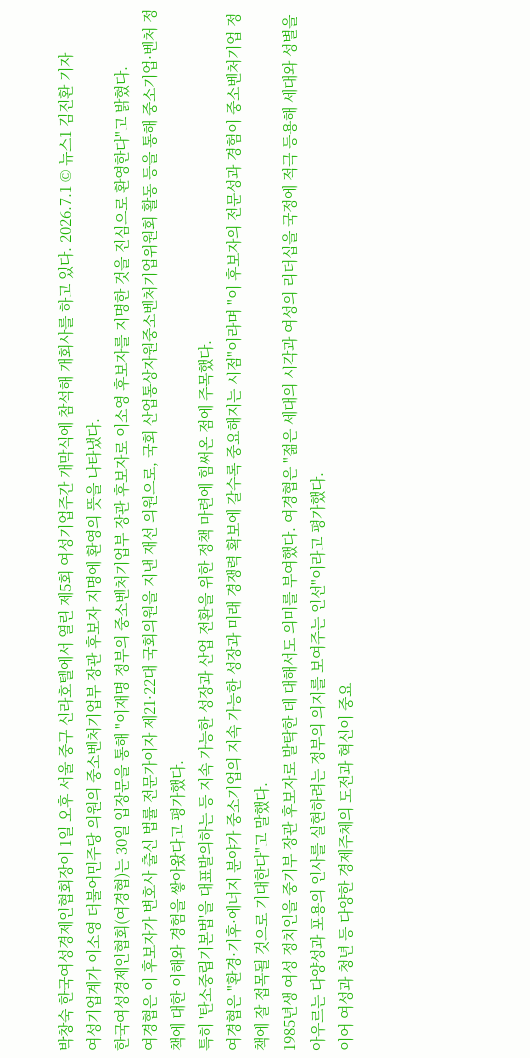박창숙 한국여성경제인협회장이 1일 오후 서울 중구 신라호텔에서 열린 제5회 여성기업주간 개막식에 참석해 개회사를 하고 있다. 2026.7.1 © 뉴스1 김진환 기자
여성기업계가 이소영 더불어민주당 의원의 중소벤처기업부 장관 후보자 지명에 환영의 뜻을 나타냈다.
한국여성경제인협회(여경협)는 30일 입장문을 통해 "이재명 정부의 중소벤처기업부 장관 후보자로 이소영 후보자를 지명한 것을 진심으로 환영한다"고 밝혔다.
여경협은 이 후보자가 변호사 출신 법률 전문가이자 제21·22대 국회의원을 지낸 재선 의원으로, 국회 산업통상자원중소벤처기업위원회 활동 등을 통해 중소기업·벤처 정책에 대한 이해와 경험을 쌓아왔다고 평가했다.
특히 '탄소중립기본법'을 대표발의하는 등 지속 가능한 성장과 산업 전환을 위한 정책 마련에 힘써온 점에 주목했다.
여경협은 "환경·기후·에너지 분야가 중소기업의 지속 가능한 성장과 미래 경쟁력 확보에 갈수록 중요해지는 시점"이라며 "이 후보자의 전문성과 경험이 중소벤처기업 정책에 잘 접목될 것으로 기대한다"고 말했다.
1985년생 여성 정치인을 중기부 장관 후보자로 발탁한 데 대해서도 의미를 부여했다. 여경협은 "젊은 세대의 시각과 여성의 리더십을 국정에 적극 등용해 세대와 성별을 아우르는 다양성과 포용의 인사를 실현하려는 정부의 의지를 보여주는 인선"이라고 평가했다.
이어 여성과 청년 등 다양한 경제주체의 도전과 혁신이 중요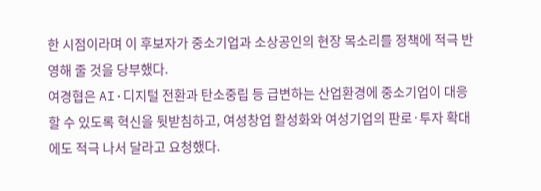한 시점이라며 이 후보자가 중소기업과 소상공인의 현장 목소리를 정책에 적극 반영해 줄 것을 당부했다.
여경협은 AI·디지털 전환과 탄소중립 등 급변하는 산업환경에 중소기업이 대응할 수 있도록 혁신을 뒷받침하고, 여성창업 활성화와 여성기업의 판로·투자 확대에도 적극 나서 달라고 요청했다.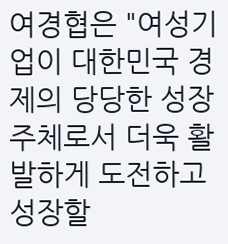여경협은 "여성기업이 대한민국 경제의 당당한 성장 주체로서 더욱 활발하게 도전하고 성장할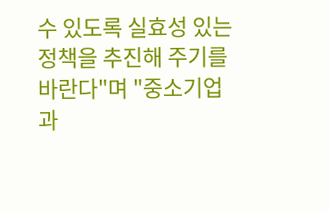수 있도록 실효성 있는 정책을 추진해 주기를 바란다"며 "중소기업과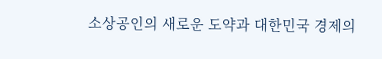소상공인의 새로운 도약과 대한민국 경제의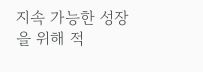지속 가능한 성장을 위해 적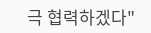극 협력하겠다"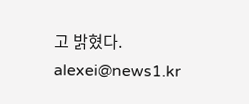고 밝혔다.
alexei@news1.kr